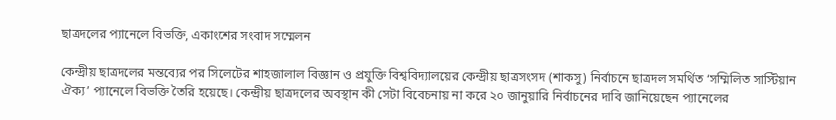ছাত্রদলের প্যানেলে বিভক্তি, একাংশের সংবাদ সম্মেলন

কেন্দ্রীয় ছাত্রদলের মন্তব্যের পর সিলেটের শাহজালাল বিজ্ঞান ও প্রযুক্তি বিশ্ববিদ্যালয়ের কেন্দ্রীয় ছাত্রসংসদ (শাকসু) নির্বাচনে ছাত্রদল সমর্থিত ‘সম্মিলিত সাস্টিয়ান ঐক্য’ প্যানেলে বিভক্তি তৈরি হয়েছে। কেন্দ্রীয় ছাত্রদলের অবস্থান কী সেটা বিবেচনায় না করে ২০ জানুয়ারি নির্বাচনের দাবি জানিয়েছেন প্যানেলের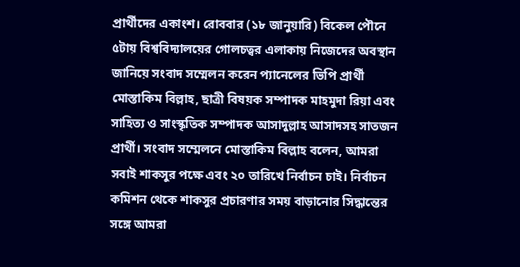প্রার্থীদের একাংশ। রোববার (১৮ জানুয়ারি) বিকেল পৌনে ৫টায় বিশ্ববিদ্যালয়ের গোলচত্বর এলাকায় নিজেদের অবস্থান জানিয়ে সংবাদ সম্মেলন করেন প্যানেলের ভিপি প্রার্থী মোস্তাকিম বিল্লাহ, ছাত্রী বিষয়ক সম্পাদক মাহমুদা রিয়া এবং সাহিত্য ও সাংস্কৃতিক সম্পাদক আসাদুল্লাহ আসাদসহ সাতজন প্রার্থী। সংবাদ সম্মেলনে মোস্তাকিম বিল্লাহ বলেন, আমরা সবাই শাকসুর পক্ষে এবং ২০ তারিখে নির্বাচন চাই। নির্বাচন কমিশন থেকে শাকসুর প্রচারণার সময় বাড়ানোর সিদ্ধান্তের সঙ্গে আমরা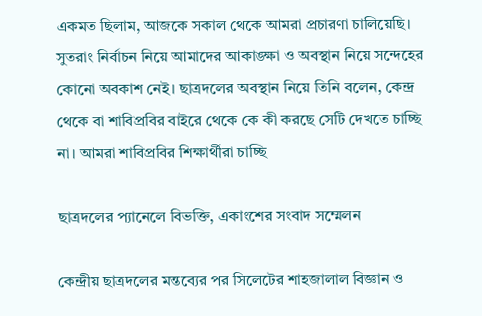একমত ছিলাম, আজকে সকাল থেকে আমরা প্রচারণা চালিয়েছি। সুতরাং নির্বাচন নিয়ে আমাদের আকাঙ্ক্ষা ও অবস্থান নিয়ে সন্দেহের কোনো অবকাশ নেই। ছাত্রদলের অবস্থান নিয়ে তিনি বলেন, কেন্দ্র থেকে বা শাবিপ্রবির বাইরে থেকে কে কী করছে সেটি দেখতে চাচ্ছি না। আমরা শাবিপ্রবির শিক্ষার্থীরা চাচ্ছি

ছাত্রদলের প্যানেলে বিভক্তি, একাংশের সংবাদ সম্মেলন

কেন্দ্রীয় ছাত্রদলের মন্তব্যের পর সিলেটের শাহজালাল বিজ্ঞান ও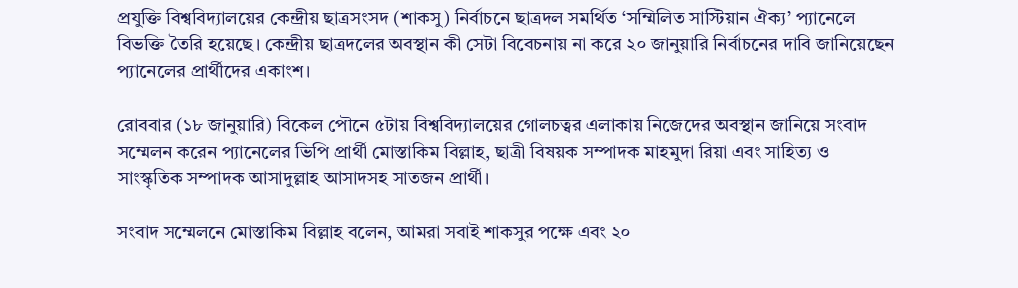প্রযুক্তি বিশ্ববিদ্যালয়ের কেন্দ্রীয় ছাত্রসংসদ (শাকসু) নির্বাচনে ছাত্রদল সমর্থিত ‘সম্মিলিত সাস্টিয়ান ঐক্য’ প্যানেলে বিভক্তি তৈরি হয়েছে। কেন্দ্রীয় ছাত্রদলের অবস্থান কী সেটা বিবেচনায় না করে ২০ জানুয়ারি নির্বাচনের দাবি জানিয়েছেন প্যানেলের প্রার্থীদের একাংশ।

রোববার (১৮ জানুয়ারি) বিকেল পৌনে ৫টায় বিশ্ববিদ্যালয়ের গোলচত্বর এলাকায় নিজেদের অবস্থান জানিয়ে সংবাদ সম্মেলন করেন প্যানেলের ভিপি প্রার্থী মোস্তাকিম বিল্লাহ, ছাত্রী বিষয়ক সম্পাদক মাহমুদা রিয়া এবং সাহিত্য ও সাংস্কৃতিক সম্পাদক আসাদুল্লাহ আসাদসহ সাতজন প্রার্থী।

সংবাদ সম্মেলনে মোস্তাকিম বিল্লাহ বলেন, আমরা সবাই শাকসুর পক্ষে এবং ২০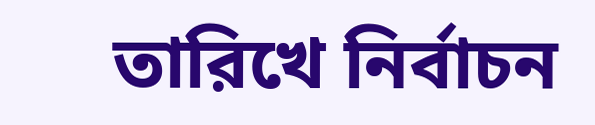তারিখে নির্বাচন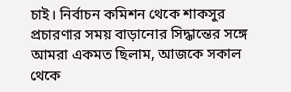চাই। নির্বাচন কমিশন থেকে শাকসুর প্রচারণার সময় বাড়ানোর সিদ্ধান্তের সঙ্গে আমরা একমত ছিলাম, আজকে সকাল থেকে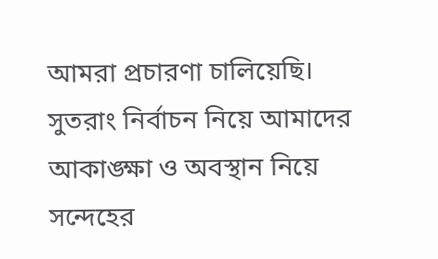আমরা প্রচারণা চালিয়েছি। সুতরাং নির্বাচন নিয়ে আমাদের আকাঙ্ক্ষা ও অবস্থান নিয়ে সন্দেহের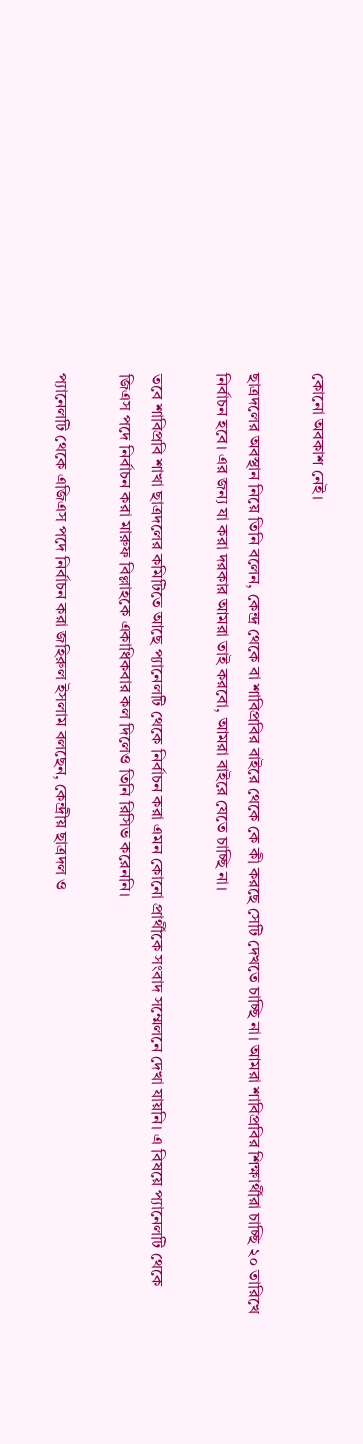কোনো অবকাশ নেই।

ছাত্রদলের অবস্থান নিয়ে তিনি বলেন, কেন্দ্র থেকে বা শাবিপ্রবির বাইরে থেকে কে কী করছে সেটি দেখতে চাচ্ছি না। আমরা শাবিপ্রবির শিক্ষার্থীরা চাচ্ছি ২০ তারিখে নির্বাচন হবে। এর জন্য যা করা দরকার আমরা তাই করবো, আমরা বাইরে যেতে চাচ্ছি না।

তবে শাবিপ্রবি শাখা ছাত্রদলের কমিটিতে আছে প্যানেলটি থেকে নির্বাচন করা এমন কোনো প্রার্থীকে সংবাদ সম্মেলনে দেখা যায়নি। এ বিষয়ে প্যানেলটি থেকে জিএস পদে নির্বাচন করা মারুফ বিল্লাহকে একাধিকবার কল দিলেও তিনি রিসিভ করেননি।

প্যানেলটি থেকে এজিএস পদে নির্বাচন করা জহিরুল ইসলাম বলছেন, কেন্দ্রীয় ছাত্রদল ও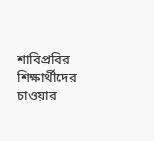শাবিপ্রবির শিক্ষার্থীদের চাওয়ার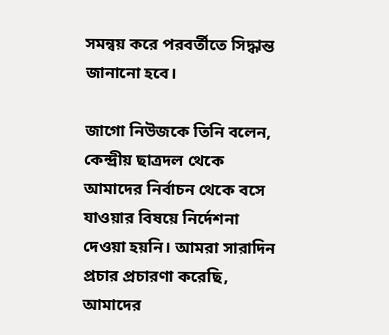সমন্বয় করে পরবর্তীতে সিদ্ধান্ত জানানো হবে।

জাগো নিউজকে তিনি বলেন, কেন্দ্রীয় ছাত্রদল থেকে আমাদের নির্বাচন থেকে বসে যাওয়ার বিষয়ে নির্দেশনা দেওয়া হয়নি। আমরা সারাদিন প্রচার প্রচারণা করেছি, আমাদের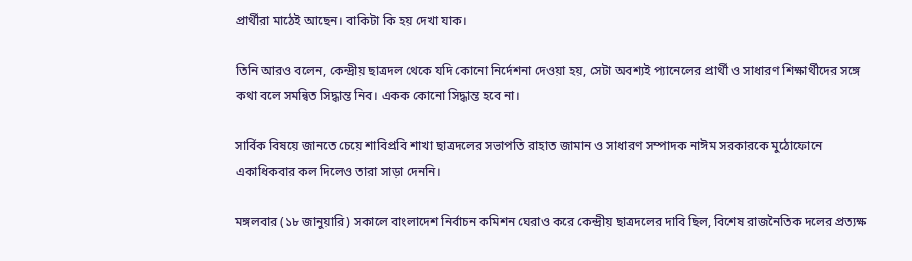প্রার্থীরা মাঠেই আছেন। বাকিটা কি হয় দেখা যাক।

তিনি আরও বলেন, কেন্দ্রীয় ছাত্রদল থেকে যদি কোনো নির্দেশনা দেওয়া হয়, সেটা অবশ্যই প্যানেলের প্রার্থী ও সাধারণ শিক্ষার্থীদের সঙ্গে কথা বলে সমন্বিত সিদ্ধান্ত নিব। একক কোনো সিদ্ধান্ত হবে না।

সার্বিক বিষয়ে জানতে চেয়ে শাবিপ্রবি শাখা ছাত্রদলের সভাপতি রাহাত জামান ও সাধারণ সম্পাদক নাঈম সরকারকে মুঠোফোনে একাধিকবার কল দিলেও তারা সাড়া দেননি।

মঙ্গলবার (১৮ জানুয়ারি) সকালে বাংলাদেশ নির্বাচন কমিশন ঘেরাও করে কেন্দ্রীয় ছাত্রদলের দাবি ছিল, বিশেষ রাজনৈতিক দলের প্রত্যক্ষ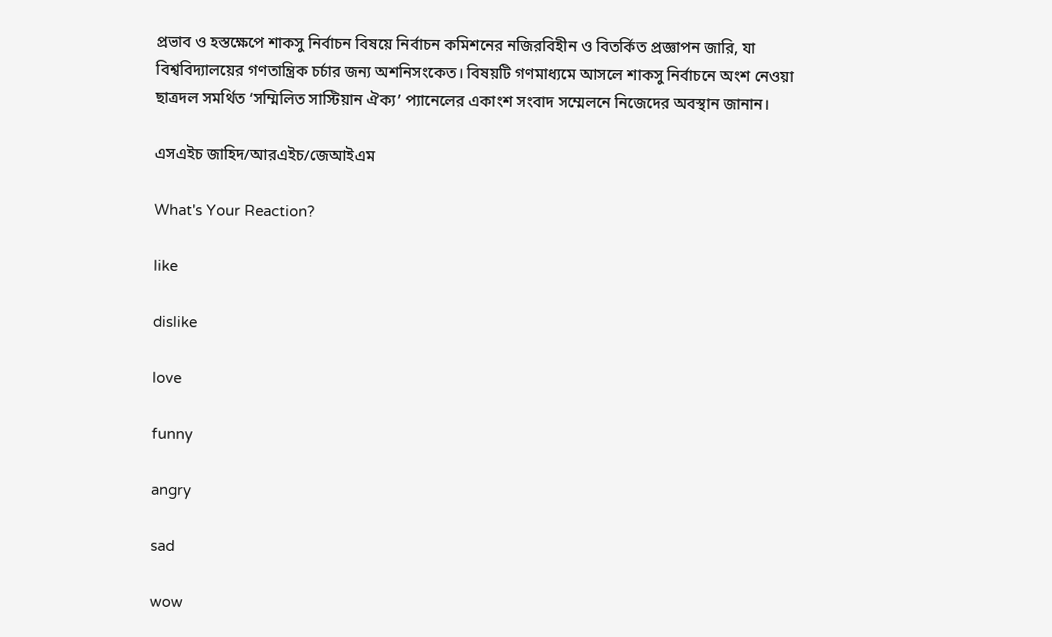প্রভাব ও হস্তক্ষেপে শাকসু নির্বাচন বিষয়ে নির্বাচন কমিশনের নজিরবিহীন ও বিতর্কিত প্রজ্ঞাপন জারি, যা বিশ্ববিদ্যালয়ের গণতান্ত্রিক চর্চার জন্য অশনিসংকেত। বিষয়টি গণমাধ্যমে আসলে শাকসু নির্বাচনে অংশ নেওয়া ছাত্রদল সমর্থিত ‘সম্মিলিত সাস্টিয়ান ঐক্য’ প্যানেলের একাংশ সংবাদ সম্মেলনে নিজেদের অবস্থান জানান।

এসএইচ জাহিদ/আরএইচ/জেআইএম

What's Your Reaction?

like

dislike

love

funny

angry

sad

wow